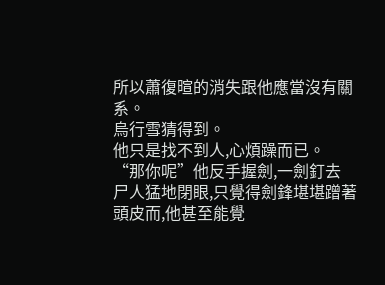所以蕭復暄的消失跟他應當沒有關系。
烏行雪猜得到。
他只是找不到人,心煩躁而已。
“那你呢”他反手握劍,一劍釘去
尸人猛地閉眼,只覺得劍鋒堪堪蹭著頭皮而,他甚至能覺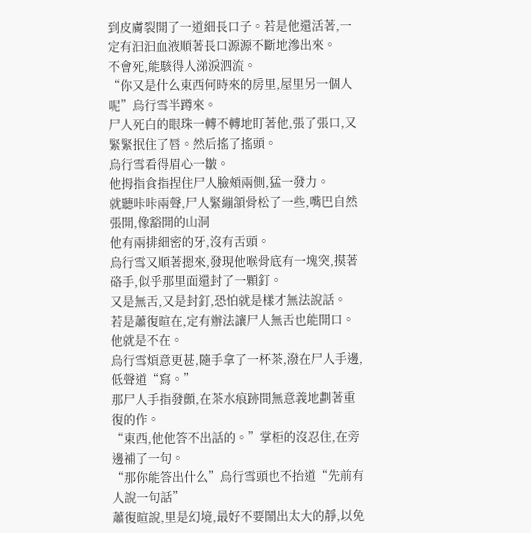到皮膚裂開了一道細長口子。若是他還活著,一定有汩汩血液順著長口源源不斷地滲出來。
不會死,能駭得人涕淚泗流。
“你又是什么東西何時來的房里,屋里另一個人呢”烏行雪半蹲來。
尸人死白的眼珠一轉不轉地盯著他,張了張口,又緊緊抿住了唇。然后搖了搖頭。
烏行雪看得眉心一皺。
他拇指食指捏住尸人臉頰兩側,猛一發力。
就聽咔咔兩聲,尸人緊繃頷骨松了一些,嘴巴自然張開,像豁開的山洞
他有兩排細密的牙,沒有舌頭。
烏行雪又順著摁來,發現他喉骨底有一塊突,摸著硌手,似乎那里面還封了一顆釘。
又是無舌,又是封釘,恐怕就是樣才無法說話。
若是蕭復暄在,定有辦法讓尸人無舌也能開口。
他就是不在。
烏行雪煩意更甚,隨手拿了一杯茶,潑在尸人手邊,低聲道“寫。”
那尸人手指發顫,在茶水痕跡間無意義地劃著重復的作。
“東西,他他答不出話的。”掌柜的沒忍住,在旁邊補了一句。
“那你能答出什么”烏行雪頭也不抬道“先前有人說一句話”
蕭復暄說,里是幻境,最好不要鬧出太大的靜,以免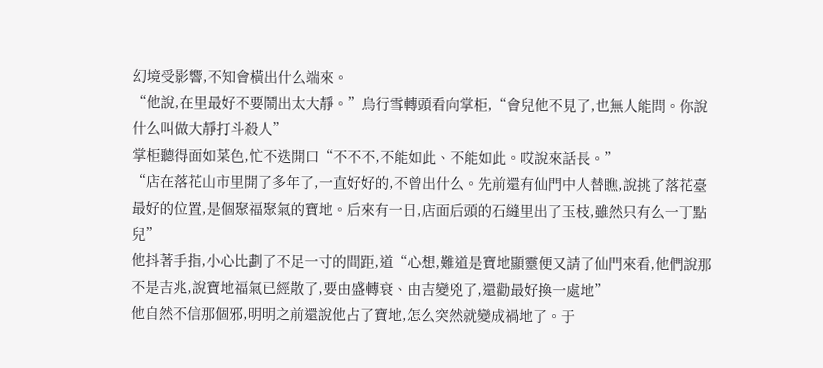幻境受影響,不知會橫出什么端來。
“他說,在里最好不要鬧出太大靜。”烏行雪轉頭看向掌柜,“會兒他不見了,也無人能問。你說什么叫做大靜打斗殺人”
掌柜聽得面如菜色,忙不迭開口“不不不,不能如此、不能如此。哎說來話長。”
“店在落花山市里開了多年了,一直好好的,不曾出什么。先前還有仙門中人替瞧,說挑了落花臺最好的位置,是個聚福聚氣的寶地。后來有一日,店面后頭的石縫里出了玉枝,雖然只有么一丁點兒”
他抖著手指,小心比劃了不足一寸的間距,道“心想,難道是寶地顯靈便又請了仙門來看,他們說那不是吉兆,說寶地福氣已經散了,要由盛轉衰、由吉變兇了,還勸最好換一處地”
他自然不信那個邪,明明之前還說他占了寶地,怎么突然就變成禍地了。于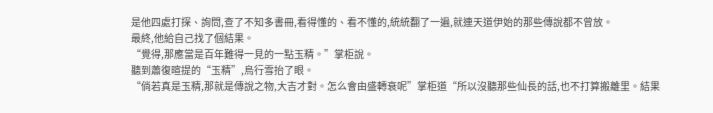是他四處打探、詢問,查了不知多書冊,看得懂的、看不懂的,統統翻了一遍,就連天道伊始的那些傳說都不曾放。
最終,他給自己找了個結果。
“覺得,那應當是百年難得一見的一點玉精。”掌柜說。
聽到蕭復暄提的“玉精”,烏行雪抬了眼。
“倘若真是玉精,那就是傳說之物,大吉才對。怎么會由盛轉衰呢”掌柜道“所以沒聽那些仙長的話,也不打算搬離里。結果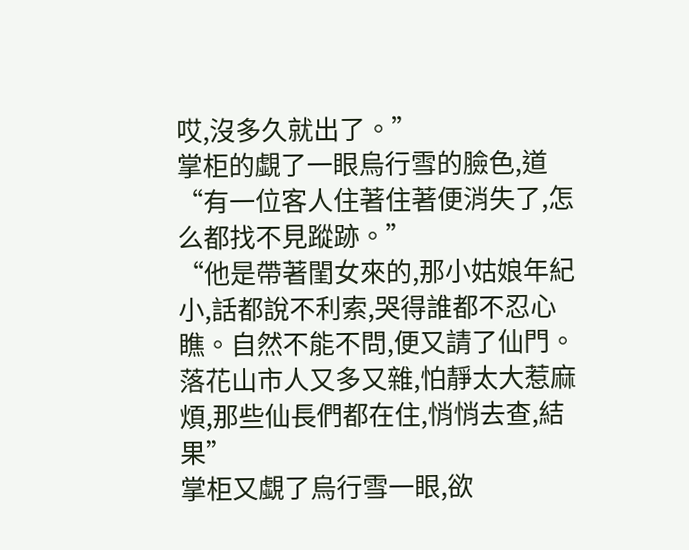哎,沒多久就出了。”
掌柜的覷了一眼烏行雪的臉色,道“有一位客人住著住著便消失了,怎么都找不見蹤跡。”
“他是帶著閨女來的,那小姑娘年紀小,話都說不利索,哭得誰都不忍心瞧。自然不能不問,便又請了仙門。落花山市人又多又雜,怕靜太大惹麻煩,那些仙長們都在住,悄悄去查,結果”
掌柜又覷了烏行雪一眼,欲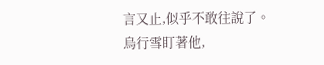言又止,似乎不敢往說了。
烏行雪盯著他,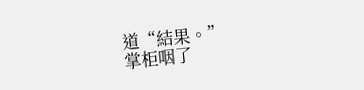道“結果。”
掌柜咽了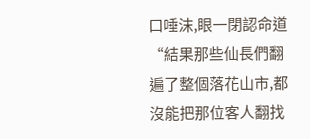口唾沫,眼一閉認命道“結果那些仙長們翻遍了整個落花山市,都沒能把那位客人翻找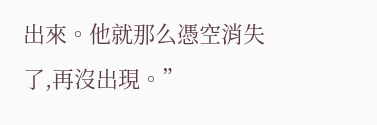出來。他就那么憑空消失了,再沒出現。”